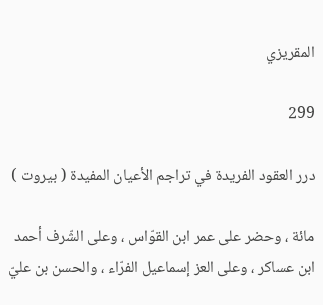المقريزي

299

درر العقود الفريدة في تراجم الأعيان المفيدة ( بيروت )

مائة ، وحضر على عمر ابن القوّاس ، وعلى الشّرف أحمد ابن عساكر ، وعلى العز إسماعيل الفرّاء ، والحسن بن عليّ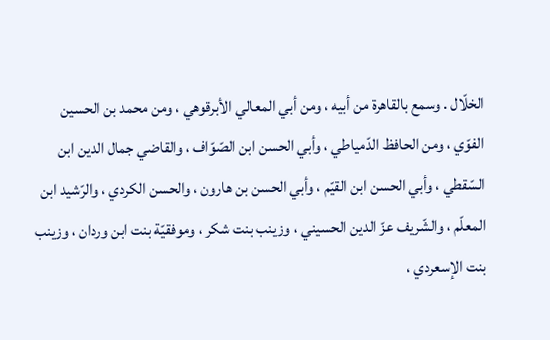الخلّال . وسمع بالقاهرة من أبيه ، ومن أبي المعالي الأبرقوهي ، ومن محمد بن الحسين الفوّي ، ومن الحافظ الدّمياطي ، وأبي الحسن ابن الصّوّاف ، والقاضي جمال الدين ابن السّقطي ، وأبي الحسن ابن القيّم ، وأبي الحسن بن هارون ، والحسن الكردي ، والرّشيد ابن المعلّم ، والشّريف عزّ الدين الحسيني ، وزينب بنت شكر ، وموفقيّة بنت ابن وردان ، وزينب بنت الإسعردي ،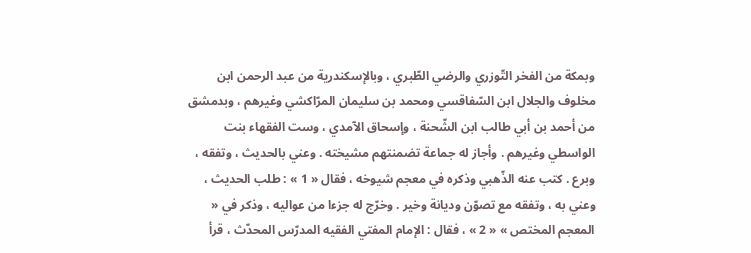وبمكة من الفخر التّوزري والرضي الطّبري ، وبالإسكندرية من عبد الرحمن ابن مخلوف والجلال ابن السّفاقسي ومحمد بن سليمان المرّاكشي وغيرهم ، وبدمشق من أحمد بن أبي طالب ابن الشّحنة ، وإسحاق الآمدي ، وست الفقهاء بنت الواسطي وغيرهم . وأجاز له جماعة تضمنتهم مشيخته . وعني بالحديث ، وتفقه ، وبرع . كتب عنه الذّهبي وذكره في معجم شيوخه ، فقال « 1 » : طلب الحديث ، وعني به ، وتفقه مع تصوّن وديانة وخير . وخرّج له جزءا من عواليه ، وذكر في « المعجم المختص » « 2 » ، فقال : الإمام المفتي الفقيه المدرّس المحدّث ، قرأ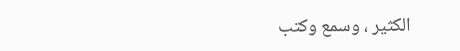الكثير ، وسمع وكتب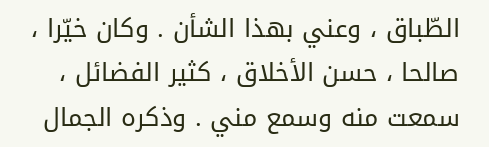الطّباق ، وعني بهذا الشأن . وكان خيّرا ، صالحا ، حسن الأخلاق ، كثير الفضائل ، سمعت منه وسمع مني . وذكره الجمال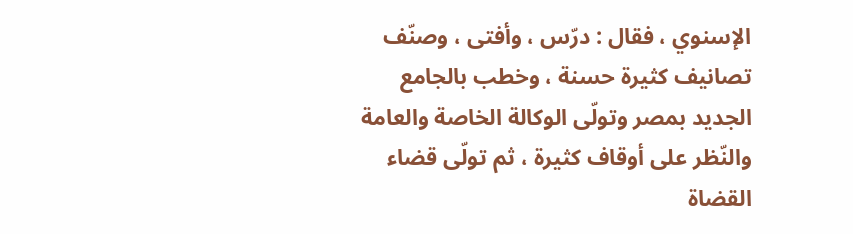الإسنوي ، فقال : درّس ، وأفتى ، وصنّف تصانيف كثيرة حسنة ، وخطب بالجامع الجديد بمصر وتولّى الوكالة الخاصة والعامة والنّظر على أوقاف كثيرة ، ثم تولّى قضاء القضاة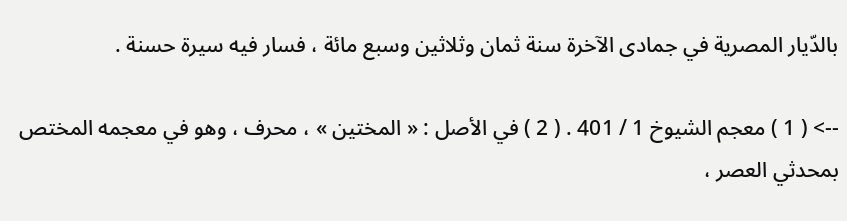بالدّيار المصرية في جمادى الآخرة سنة ثمان وثلاثين وسبع مائة ، فسار فيه سيرة حسنة .

--> ( 1 ) معجم الشيوخ 1 / 401 . ( 2 ) في الأصل : « المختين » ، محرف ، وهو في معجمه المختص بمحدثي العصر ،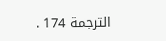الترجمة 174 .